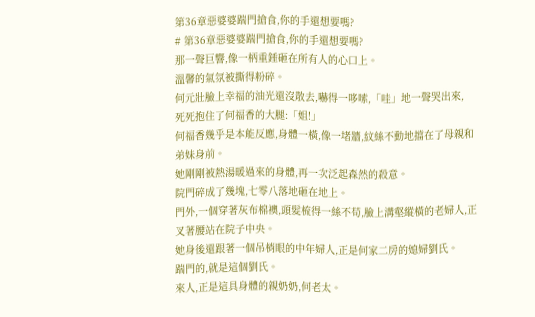第36章惡婆婆踹門搶食,你的手還想要嗎?
# 第36章惡婆婆踹門搶食,你的手還想要嗎?
那一聲巨響,像一柄重錘砸在所有人的心口上。
溫馨的氣氛被撕得粉碎。
何元壯臉上幸福的油光還沒散去,嚇得一哆嗦,「哇」地一聲哭出來,
死死抱住了何福香的大腿:「姐!」
何福香幾乎是本能反應,身體一橫,像一堵牆,紋絲不動地擋在了母親和弟妹身前。
她剛剛被熱湯暖過來的身體,再一次泛起森然的殺意。
院門碎成了幾塊,七零八落地砸在地上。
門外,一個穿著灰布棉襖,頭髮梳得一絲不苟,臉上溝壑縱橫的老婦人,正叉著腰站在院子中央。
她身後還跟著一個吊梢眼的中年婦人,正是何家二房的媳婦劉氏。
踹門的,就是這個劉氏。
來人,正是這具身體的親奶奶,何老太。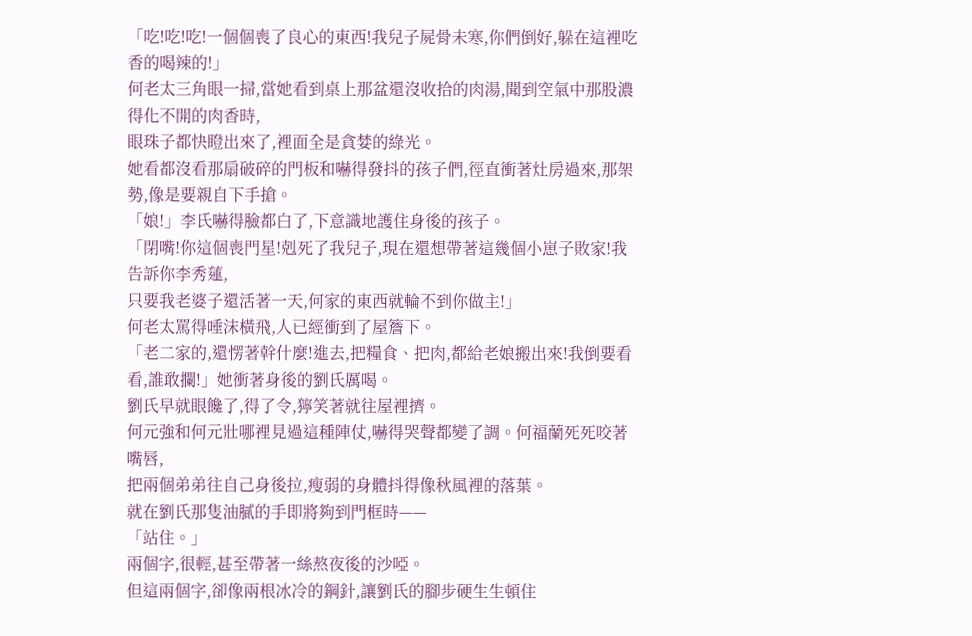「吃!吃!吃!一個個喪了良心的東西!我兒子屍骨未寒,你們倒好,躲在這裡吃香的喝辣的!」
何老太三角眼一掃,當她看到桌上那盆還沒收拾的肉湯,聞到空氣中那股濃得化不開的肉香時,
眼珠子都快瞪出來了,裡面全是貪婪的綠光。
她看都沒看那扇破碎的門板和嚇得發抖的孩子們,徑直衝著灶房過來,那架勢,像是要親自下手搶。
「娘!」李氏嚇得臉都白了,下意識地護住身後的孩子。
「閉嘴!你這個喪門星!剋死了我兒子,現在還想帶著這幾個小崽子敗家!我告訴你李秀蓮,
只要我老婆子還活著一天,何家的東西就輪不到你做主!」
何老太罵得唾沫橫飛,人已經衝到了屋簷下。
「老二家的,還愣著幹什麼!進去,把糧食、把肉,都給老娘搬出來!我倒要看看,誰敢攔!」她衝著身後的劉氏厲喝。
劉氏早就眼饞了,得了令,獰笑著就往屋裡擠。
何元強和何元壯哪裡見過這種陣仗,嚇得哭聲都變了調。何福蘭死死咬著嘴唇,
把兩個弟弟往自己身後拉,瘦弱的身體抖得像秋風裡的落葉。
就在劉氏那隻油膩的手即將夠到門框時——
「站住。」
兩個字,很輕,甚至帶著一絲熬夜後的沙啞。
但這兩個字,卻像兩根冰冷的鋼針,讓劉氏的腳步硬生生頓住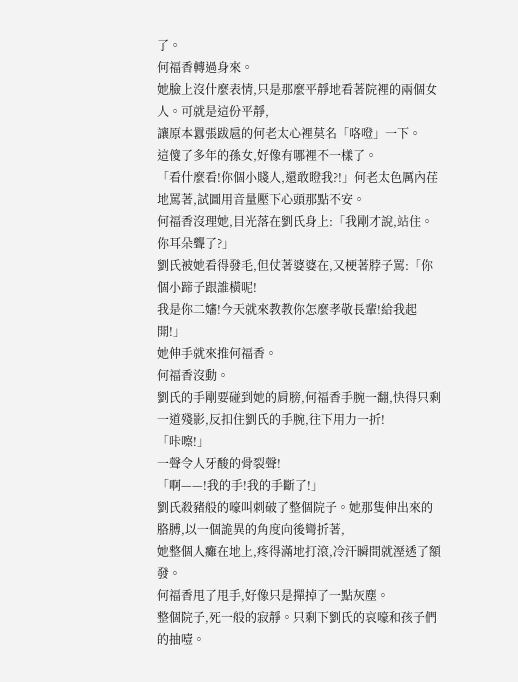了。
何福香轉過身來。
她臉上沒什麼表情,只是那麼平靜地看著院裡的兩個女人。可就是這份平靜,
讓原本囂張跋扈的何老太心裡莫名「咯噔」一下。
這傻了多年的孫女,好像有哪裡不一樣了。
「看什麼看!你個小賤人,還敢瞪我?!」何老太色厲內荏地罵著,試圖用音量壓下心頭那點不安。
何福香沒理她,目光落在劉氏身上:「我剛才說,站住。你耳朵聾了?」
劉氏被她看得發毛,但仗著婆婆在,又梗著脖子罵:「你個小蹄子跟誰橫呢!
我是你二嬸!今天就來教教你怎麼孝敬長輩!給我起開!」
她伸手就來推何福香。
何福香沒動。
劉氏的手剛要碰到她的肩膀,何福香手腕一翻,快得只剩一道殘影,反扣住劉氏的手腕,往下用力一折!
「咔嚓!」
一聲令人牙酸的骨裂聲!
「啊——!我的手!我的手斷了!」
劉氏殺豬般的嚎叫刺破了整個院子。她那隻伸出來的胳膊,以一個詭異的角度向後彎折著,
她整個人癱在地上,疼得滿地打滾,冷汗瞬間就溼透了額發。
何福香甩了甩手,好像只是撣掉了一點灰塵。
整個院子,死一般的寂靜。只剩下劉氏的哀嚎和孩子們的抽噎。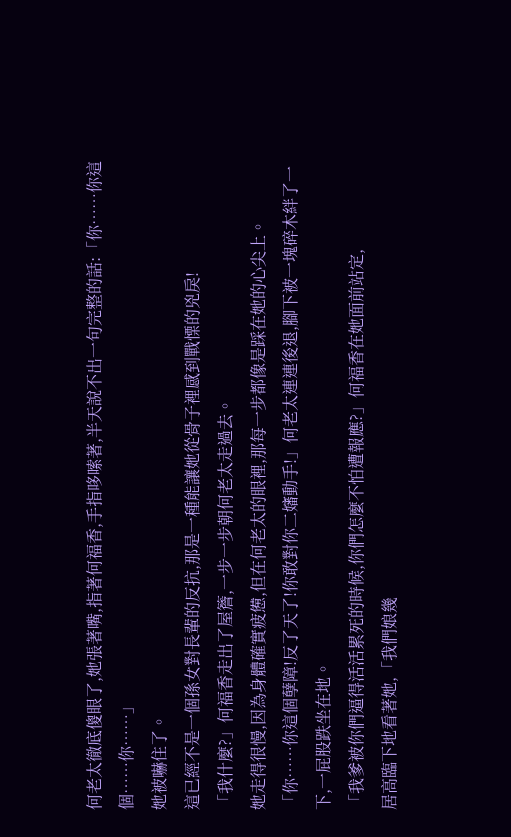何老太徹底傻眼了,她張著嘴,指著何福香,手指哆嗦著,半天說不出一句完整的話:「你……你這個……你……」
她被嚇住了。
這已經不是一個孫女對長輩的反抗,那是一種能讓她從骨子裡感到戰慄的兇戾!
「我什麼?」何福香走出了屋簷,一步一步朝何老太走過去。
她走得很慢,因為身體確實疲憊,但在何老太的眼裡,那每一步都像是踩在她的心尖上。
「你……你這個孽障!反了天了!你敢對你二嬸動手!」何老太連連後退,腳下被一塊碎木絆了一下,一屁股跌坐在地。
「我爹被你們逼得活活累死的時候,你們怎麼不怕遭報應?」何福香在她面前站定,
居高臨下地看著她,「我們娘幾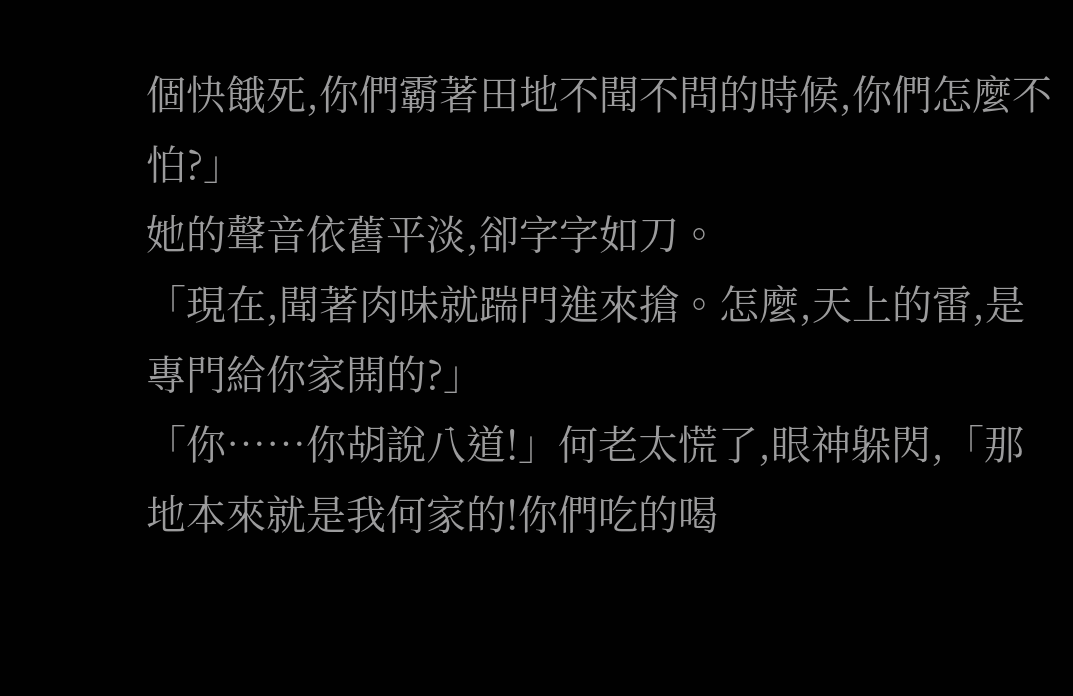個快餓死,你們霸著田地不聞不問的時候,你們怎麼不怕?」
她的聲音依舊平淡,卻字字如刀。
「現在,聞著肉味就踹門進來搶。怎麼,天上的雷,是專門給你家開的?」
「你……你胡說八道!」何老太慌了,眼神躲閃,「那地本來就是我何家的!你們吃的喝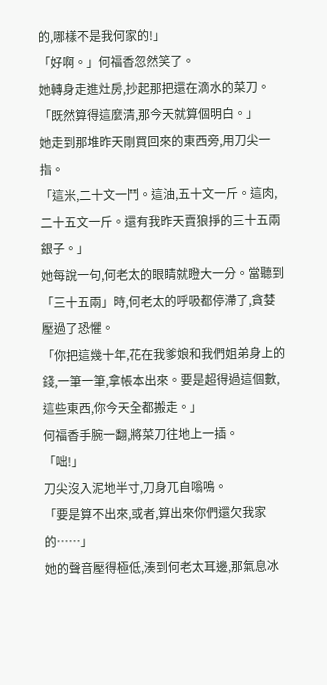的,哪樣不是我何家的!」
「好啊。」何福香忽然笑了。
她轉身走進灶房,抄起那把還在滴水的菜刀。
「既然算得這麼清,那今天就算個明白。」
她走到那堆昨天剛買回來的東西旁,用刀尖一指。
「這米,二十文一鬥。這油,五十文一斤。這肉,二十五文一斤。還有我昨天賣狼掙的三十五兩銀子。」
她每說一句,何老太的眼睛就瞪大一分。當聽到「三十五兩」時,何老太的呼吸都停滯了,貪婪壓過了恐懼。
「你把這幾十年,花在我爹娘和我們姐弟身上的錢,一筆一筆,拿帳本出來。要是超得過這個數,這些東西,你今天全都搬走。」
何福香手腕一翻,將菜刀往地上一插。
「咄!」
刀尖沒入泥地半寸,刀身兀自嗡鳴。
「要是算不出來,或者,算出來你們還欠我家的……」
她的聲音壓得極低,湊到何老太耳邊,那氣息冰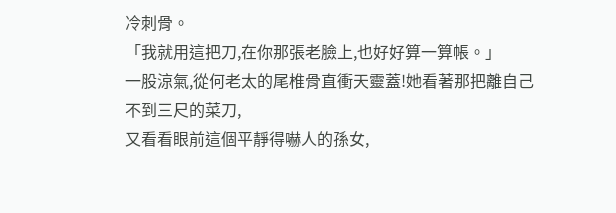冷刺骨。
「我就用這把刀,在你那張老臉上,也好好算一算帳。」
一股涼氣,從何老太的尾椎骨直衝天靈蓋!她看著那把離自己不到三尺的菜刀,
又看看眼前這個平靜得嚇人的孫女,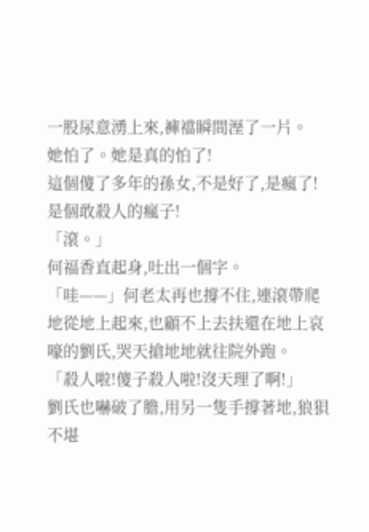一股尿意湧上來,褲襠瞬間溼了一片。
她怕了。她是真的怕了!
這個傻了多年的孫女,不是好了,是瘋了!是個敢殺人的瘋子!
「滾。」
何福香直起身,吐出一個字。
「哇——」何老太再也撐不住,連滾帶爬地從地上起來,也顧不上去扶還在地上哀嚎的劉氏,哭天搶地地就往院外跑。
「殺人啦!傻子殺人啦!沒天理了啊!」
劉氏也嚇破了膽,用另一隻手撐著地,狼狽不堪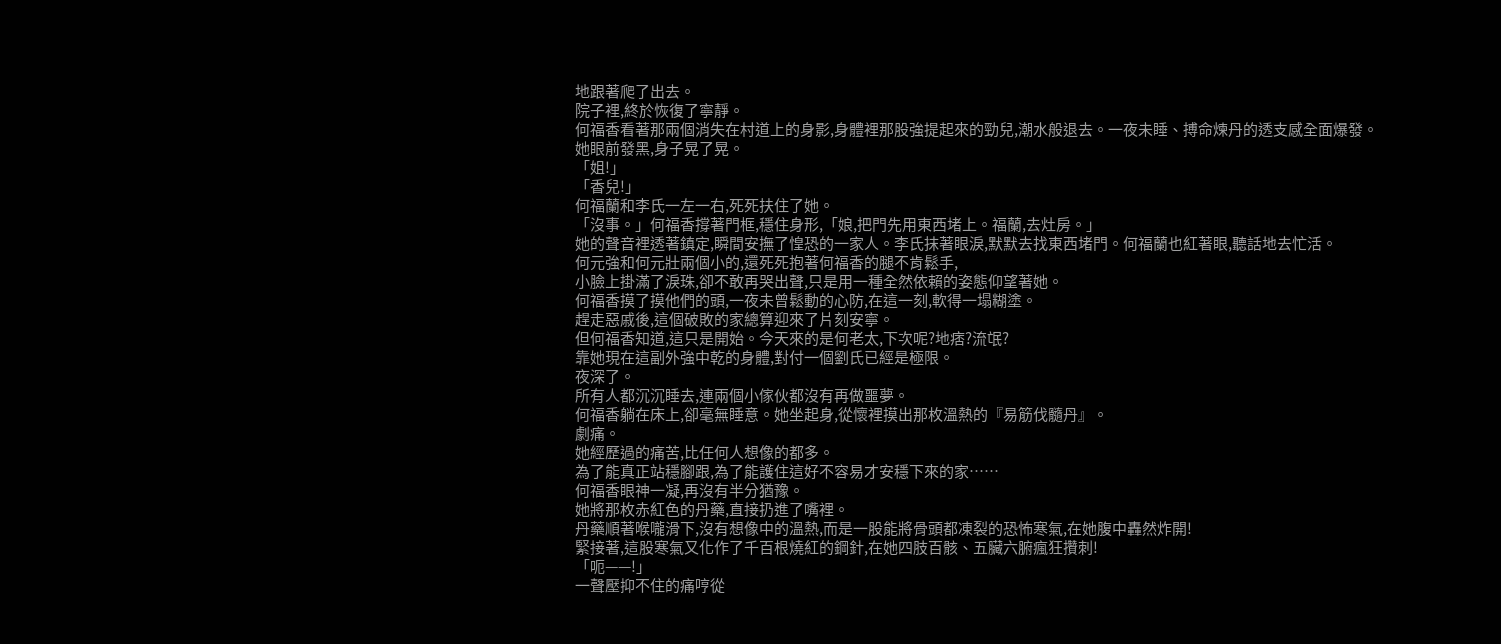地跟著爬了出去。
院子裡,終於恢復了寧靜。
何福香看著那兩個消失在村道上的身影,身體裡那股強提起來的勁兒,潮水般退去。一夜未睡、搏命煉丹的透支感全面爆發。
她眼前發黑,身子晃了晃。
「姐!」
「香兒!」
何福蘭和李氏一左一右,死死扶住了她。
「沒事。」何福香撐著門框,穩住身形,「娘,把門先用東西堵上。福蘭,去灶房。」
她的聲音裡透著鎮定,瞬間安撫了惶恐的一家人。李氏抹著眼淚,默默去找東西堵門。何福蘭也紅著眼,聽話地去忙活。
何元強和何元壯兩個小的,還死死抱著何福香的腿不肯鬆手,
小臉上掛滿了淚珠,卻不敢再哭出聲,只是用一種全然依賴的姿態仰望著她。
何福香摸了摸他們的頭,一夜未曾鬆動的心防,在這一刻,軟得一塌糊塗。
趕走惡戚後,這個破敗的家總算迎來了片刻安寧。
但何福香知道,這只是開始。今天來的是何老太,下次呢?地痞?流氓?
靠她現在這副外強中乾的身體,對付一個劉氏已經是極限。
夜深了。
所有人都沉沉睡去,連兩個小傢伙都沒有再做噩夢。
何福香躺在床上,卻毫無睡意。她坐起身,從懷裡摸出那枚溫熱的『易筋伐髓丹』。
劇痛。
她經歷過的痛苦,比任何人想像的都多。
為了能真正站穩腳跟,為了能護住這好不容易才安穩下來的家……
何福香眼神一凝,再沒有半分猶豫。
她將那枚赤紅色的丹藥,直接扔進了嘴裡。
丹藥順著喉嚨滑下,沒有想像中的溫熱,而是一股能將骨頭都凍裂的恐怖寒氣,在她腹中轟然炸開!
緊接著,這股寒氣又化作了千百根燒紅的鋼針,在她四肢百骸、五臟六腑瘋狂攢刺!
「呃——!」
一聲壓抑不住的痛哼從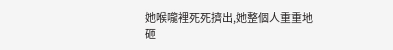她喉嚨裡死死擠出,她整個人重重地砸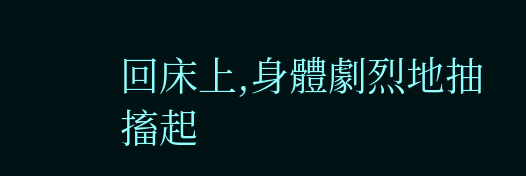回床上,身體劇烈地抽搐起